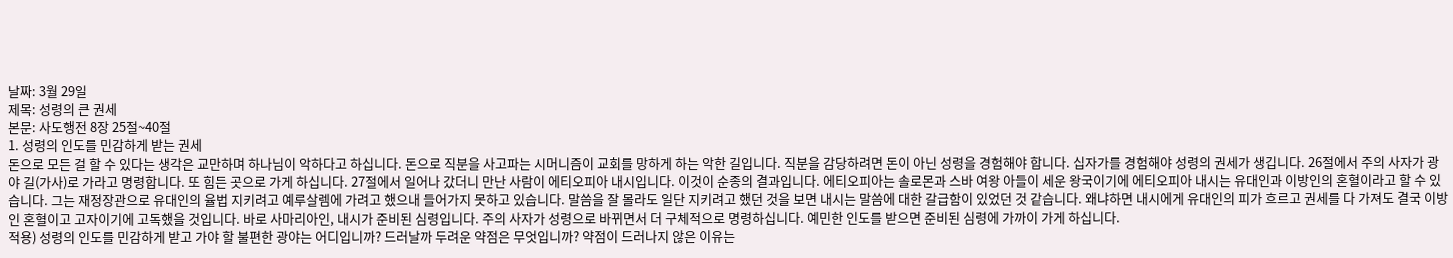날짜: 3월 29일
제목: 성령의 큰 권세
본문: 사도행전 8장 25절~40절
1. 성령의 인도를 민감하게 받는 권세
돈으로 모든 걸 할 수 있다는 생각은 교만하며 하나님이 악하다고 하십니다. 돈으로 직분을 사고파는 시머니즘이 교회를 망하게 하는 악한 길입니다. 직분을 감당하려면 돈이 아닌 성령을 경험해야 합니다. 십자가를 경험해야 성령의 권세가 생깁니다. 26절에서 주의 사자가 광야 길(가사)로 가라고 명령합니다. 또 힘든 곳으로 가게 하십니다. 27절에서 일어나 갔더니 만난 사람이 에티오피아 내시입니다. 이것이 순종의 결과입니다. 에티오피아는 솔로몬과 스바 여왕 아들이 세운 왕국이기에 에티오피아 내시는 유대인과 이방인의 혼혈이라고 할 수 있습니다. 그는 재정장관으로 유대인의 율법 지키려고 예루살렘에 가려고 했으내 들어가지 못하고 있습니다. 말씀을 잘 몰라도 일단 지키려고 했던 것을 보면 내시는 말씀에 대한 갈급함이 있었던 것 같습니다. 왜냐하면 내시에게 유대인의 피가 흐르고 권세를 다 가져도 결국 이방인 혼혈이고 고자이기에 고독했을 것입니다. 바로 사마리아인, 내시가 준비된 심령입니다. 주의 사자가 성령으로 바뀌면서 더 구체적으로 명령하십니다. 예민한 인도를 받으면 준비된 심령에 가까이 가게 하십니다.
적용) 성령의 인도를 민감하게 받고 가야 할 불편한 광야는 어디입니까? 드러날까 두려운 약점은 무엇입니까? 약점이 드러나지 않은 이유는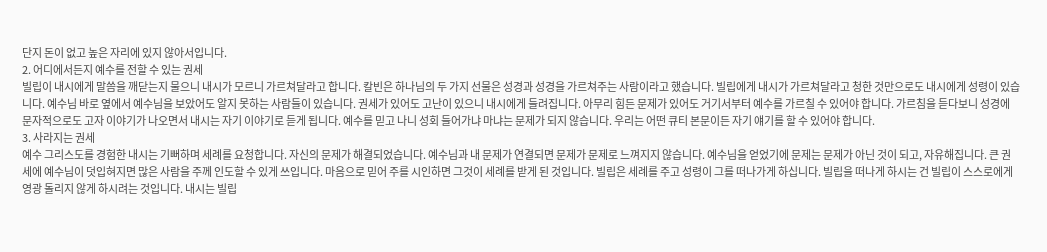단지 돈이 없고 높은 자리에 있지 않아서입니다.
2. 어디에서든지 예수를 전할 수 있는 권세
빌립이 내시에게 말씀을 깨닫는지 물으니 내시가 모르니 가르쳐달라고 합니다. 칼빈은 하나님의 두 가지 선물은 성경과 성경을 가르쳐주는 사람이라고 했습니다. 빌립에게 내시가 가르쳐달라고 청한 것만으로도 내시에게 성령이 있습니다. 예수님 바로 옆에서 예수님을 보았어도 알지 못하는 사람들이 있습니다. 권세가 있어도 고난이 있으니 내시에게 들려집니다. 아무리 힘든 문제가 있어도 거기서부터 예수를 가르칠 수 있어야 합니다. 가르침을 듣다보니 성경에 문자적으로도 고자 이야기가 나오면서 내시는 자기 이야기로 듣게 됩니다. 예수를 믿고 나니 성회 들어가냐 마냐는 문제가 되지 않습니다. 우리는 어떤 큐티 본문이든 자기 얘기를 할 수 있어야 합니다.
3. 사라지는 권세
예수 그리스도를 경험한 내시는 기뻐하며 세례를 요청합니다. 자신의 문제가 해결되었습니다. 예수님과 내 문제가 연결되면 문제가 문제로 느껴지지 않습니다. 예수님을 얻었기에 문제는 문제가 아닌 것이 되고, 자유해집니다. 큰 권세에 예수님이 덧입혀지면 많은 사람을 주께 인도할 수 있게 쓰입니다. 마음으로 믿어 주를 시인하면 그것이 세례를 받게 된 것입니다. 빌립은 세례를 주고 성령이 그를 떠나가게 하십니다. 빌립을 떠나게 하시는 건 빌립이 스스로에게 영광 돌리지 않게 하시려는 것입니다. 내시는 빌립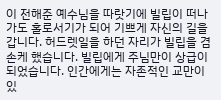이 전해준 예수님을 따랏기에 빌립이 떠나가도 홀로서기가 되어 기쁘게 자신의 길을 갑니다. 허드렛일을 하던 자리가 빌립을 겸손케 했습니다. 빌립에게 주님만이 상급이 되었습니다. 인간에게는 자존적인 교만이 있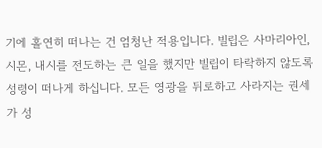기에 홀연히 떠나는 건 엄청난 적용입니다. 빌립은 사마리아인, 시몬, 내시를 전도하는 큰 일을 했지만 빌립이 타락하지 않도록 성령이 떠나게 하십니다. 모든 영광을 뒤로하고 사라지는 권세가 성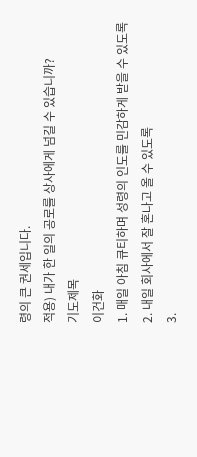령의 큰 권세입니다.
적용) 내가 한 일의 공로를 상사에게 넘길 수 있습니까?
기도제목
이건화
1. 매일 아침 큐티하며 성령의 인도를 민감하게 받을 수 있도록
2. 내일 회사에서 잘 혼나고 올 수 있도록
3.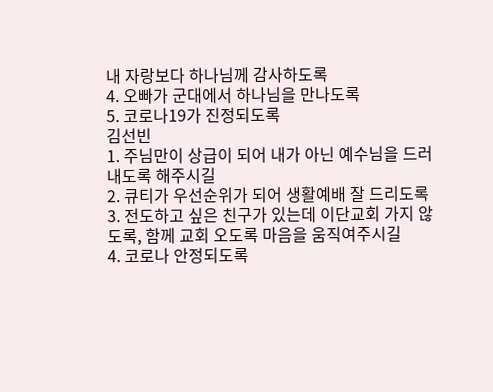내 자랑보다 하나님께 감사하도록
4. 오빠가 군대에서 하나님을 만나도록
5. 코로나19가 진정되도록
김선빈
1. 주님만이 상급이 되어 내가 아닌 예수님을 드러내도록 해주시길
2. 큐티가 우선순위가 되어 생활예배 잘 드리도록
3. 전도하고 싶은 친구가 있는데 이단교회 가지 않도록, 함께 교회 오도록 마음을 움직여주시길
4. 코로나 안정되도록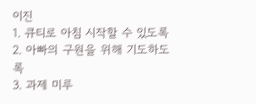이진
1. 큐티로 아침 시작할 수 있도록
2. 아빠의 구원을 위해 기도하도록
3. 과제 미루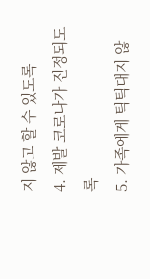지 않고 할 수 있도록
4. 제발 코로나가 진정되도록
5. 가족에게 틱틱대지 않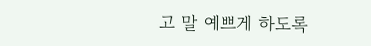고 말 예쁘게 하도록